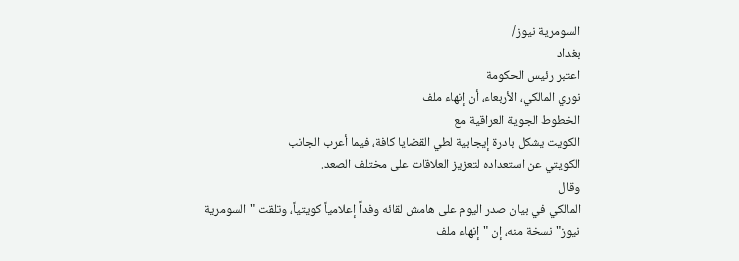السومرية نيوز/
بغداد
اعتبر رئيس الحكومة
نوري المالكي، الأربعاء، أن إنهاء ملف
الخطوط الجوية العراقية مع
الكويت يشكل بادرة إيجابية لطي القضايا كافة، فيما أعرب الجانب
الكويتي عن استعداده لتعزيز العلاقات على مختلف الصعد.
وقال
المالكي في بيان صدر اليوم على هامش لقائه وفداً إعلامياً كويتياً، وتلقت "السومرية نيوز" نسخة منه، إن "إنهاء ملف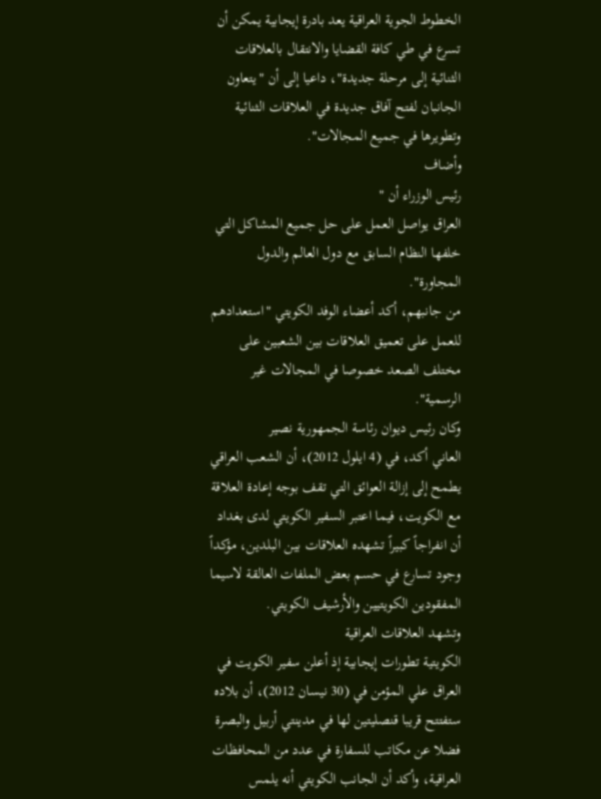الخطوط الجوية العراقية يعد بادرة إيجابية يمكن أن تسرع في طي كافة القضايا والانتقال بالعلاقات الثنائية إلى مرحلة جديدة"، داعيا إلى أن "يتعاون الجانبان لفتح آفاق جديدة في العلاقات الثنائية وتطويرها في جميع المجالات".
وأضاف
رئيس الوزراء أن "
العراق يواصل العمل على حل جميع المشاكل التي خلفها النظام السابق مع دول العالم والدول المجاورة".
من جانبهم، أكد أعضاء الوفد الكويتي "استعدادهم للعمل على تعميق العلاقات بين الشعبين على مختلف الصعد خصوصا في المجالات غير الرسمية".
وكان رئيس ديوان رئاسة الجمهورية نصير
العاني أكد، في (4 ايلول 2012)، أن الشعب العراقي يطمح إلى إزالة العوائق التي تقف بوجه إعادة العلاقة مع الكويت، فيما اعتبر السفير الكويتي لدى بغداد أن انفراجاً كبيراً تشهده العلاقات بين البلدين، مؤكداً وجود تسارع في حسم بعض الملفات العالقة لاسيما المفقودين الكويتيين والأرشيف الكويتي.
وتشهد العلاقات العراقية
الكويتية تطورات إيجابية إذ أعلن سفير الكويت في العراق علي المؤمن في (30 نيسان 2012)، أن بلاده ستفتتح قريبا قنصليتين لها في مدينتي أربيل والبصرة فضلا عن مكاتب للسفارة في عدد من المحافظات العراقية، وأكد أن الجانب الكويتي أنه يلمس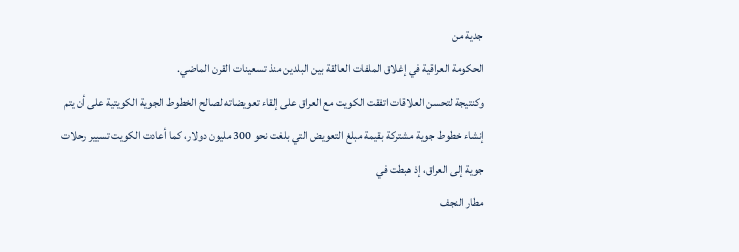جدية من
الحكومة العراقية في إغلاق الملفات العالقة بين البلدين منذ تسعينات القرن الماضي.
وكنتيجة لتحسن العلاقات اتفقت الكويت مع العراق على إلقاء تعويضاته لصالح الخطوط الجوية الكويتية على أن يتم إنشاء خطوط جوية مشتركة بقيمة مبلغ التعويض التي بلغت نحو 300 مليون دولار، كما أعادت الكويت تسيير رحلات جوية إلى العراق، إذ هبطت في
مطار النجف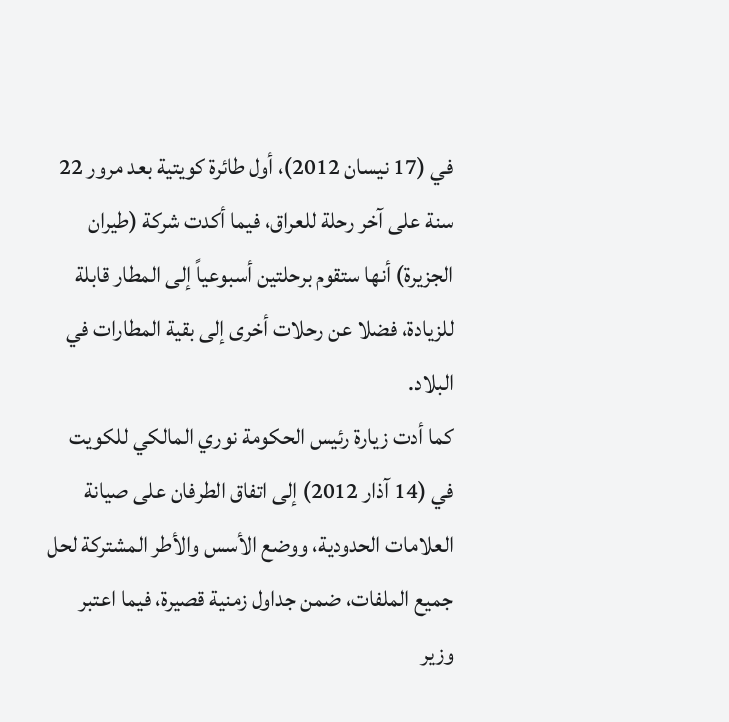في (17 نيسان 2012)، أول طائرة كويتية بعد مرور 22 سنة على آخر رحلة للعراق، فيما أكدت شركة (طيران الجزيرة) أنها ستقوم برحلتين أسبوعياً إلى المطار قابلة للزيادة، فضلا عن رحلات أخرى إلى بقية المطارات في البلاد.
كما أدت زيارة رئيس الحكومة نوري المالكي للكويت في (14 آذار 2012) إلى اتفاق الطرفان على صيانة العلامات الحدودية، ووضع الأسس والأطر المشتركة لحل جميع الملفات، ضمن جداول زمنية قصيرة، فيما اعتبر وزير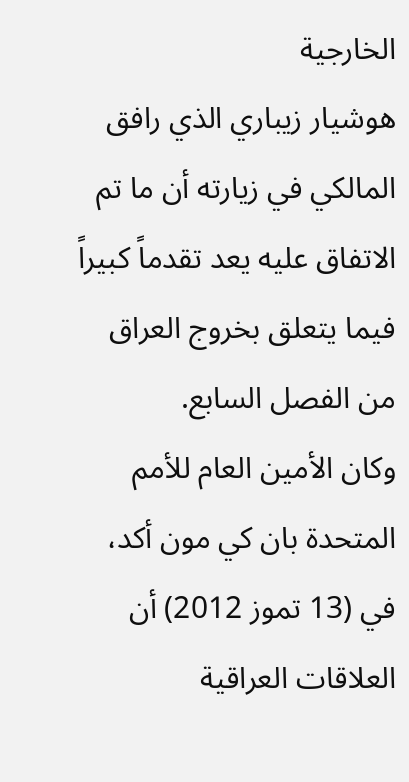الخارجية
هوشيار زيباري الذي رافق المالكي في زيارته أن ما تم الاتفاق عليه يعد تقدماً كبيراً فيما يتعلق بخروج العراق من الفصل السابع.
وكان الأمين العام للأمم المتحدة بان كي مون أكد، في (13 تموز 2012) أن العلاقات العراقية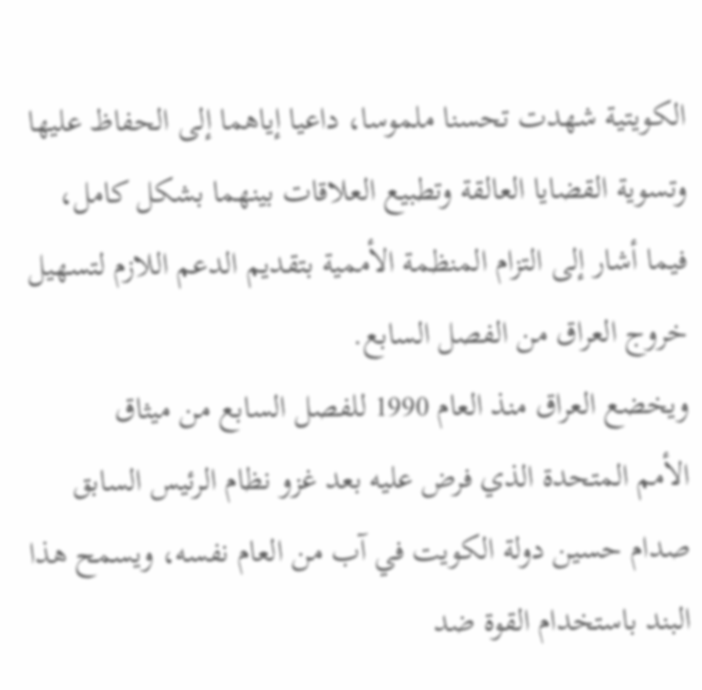الكويتية شهدت تحسنا ملموسا، داعيا إياهما إلى الحفاظ عليها وتسوية القضايا العالقة وتطبيع العلاقات بينهما بشكل كامل، فيما أشار إلى التزام المنظمة الأممية بتقديم الدعم اللازم لتسهيل خروج العراق من الفصل السابع.
ويخضع العراق منذ العام 1990 للفصل السابع من ميثاق
الأمم المتحدة الذي فرض عليه بعد غزو نظام الرئيس السابق
صدام حسين دولة الكويت في آب من العام نفسه، ويسمح هذا البند باستخدام القوة ضد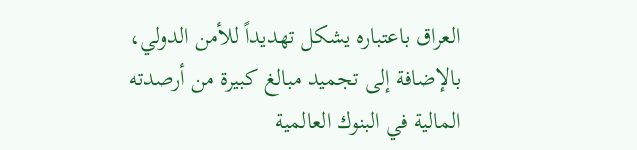العراق باعتباره يشكل تهديداً للأمن الدولي، بالإضافة إلى تجميد مبالغ كبيرة من أرصدته المالية في البنوك العالمية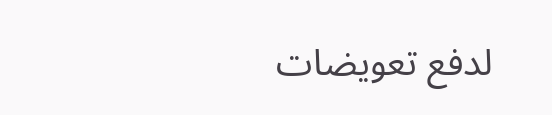لدفع تعويضات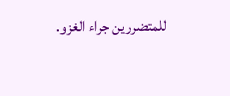للمتضررين جراء الغزو.